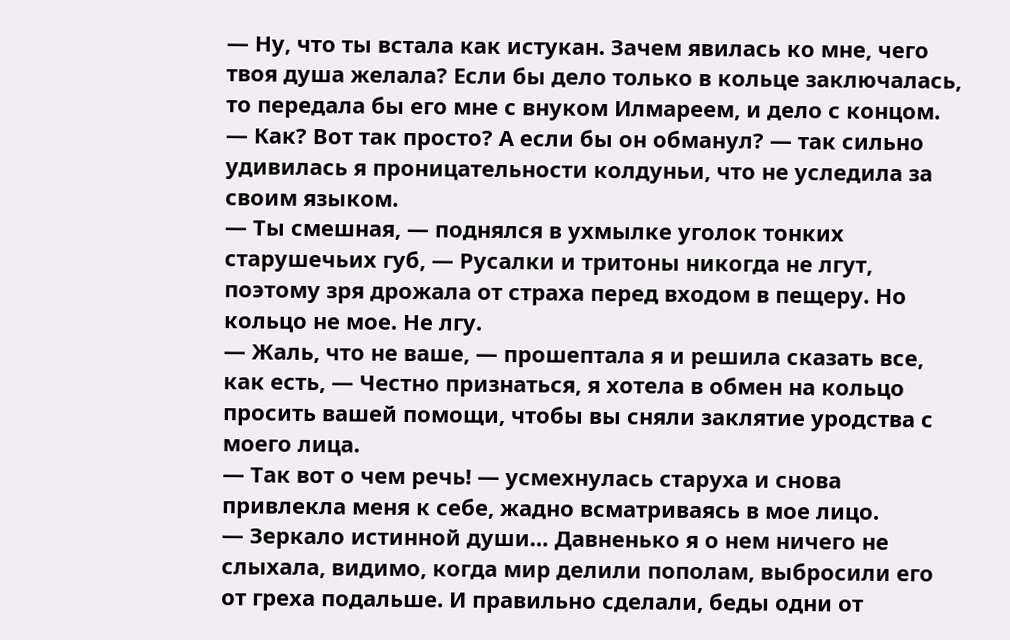— Ну, что ты встала как истукан. Зачем явилась ко мне, чего твоя душа желала? Если бы дело только в кольце заключалась, то передала бы его мне с внуком Илмареем, и дело с концом.
— Как? Вот так просто? А если бы он обманул? — так сильно удивилась я проницательности колдуньи, что не уследила за своим языком.
— Ты смешная, — поднялся в ухмылке уголок тонких старушечьих губ, — Русалки и тритоны никогда не лгут, поэтому зря дрожала от страха перед входом в пещеру. Но кольцо не мое. Не лгу.
— Жаль, что не ваше, — прошептала я и решила сказать все, как есть, — Честно признаться, я хотела в обмен на кольцо просить вашей помощи, чтобы вы сняли заклятие уродства с моего лица.
— Так вот о чем речь! — усмехнулась старуха и снова привлекла меня к себе, жадно всматриваясь в мое лицо.
— Зеркало истинной души… Давненько я о нем ничего не слыхала, видимо, когда мир делили пополам, выбросили его от греха подальше. И правильно сделали, беды одни от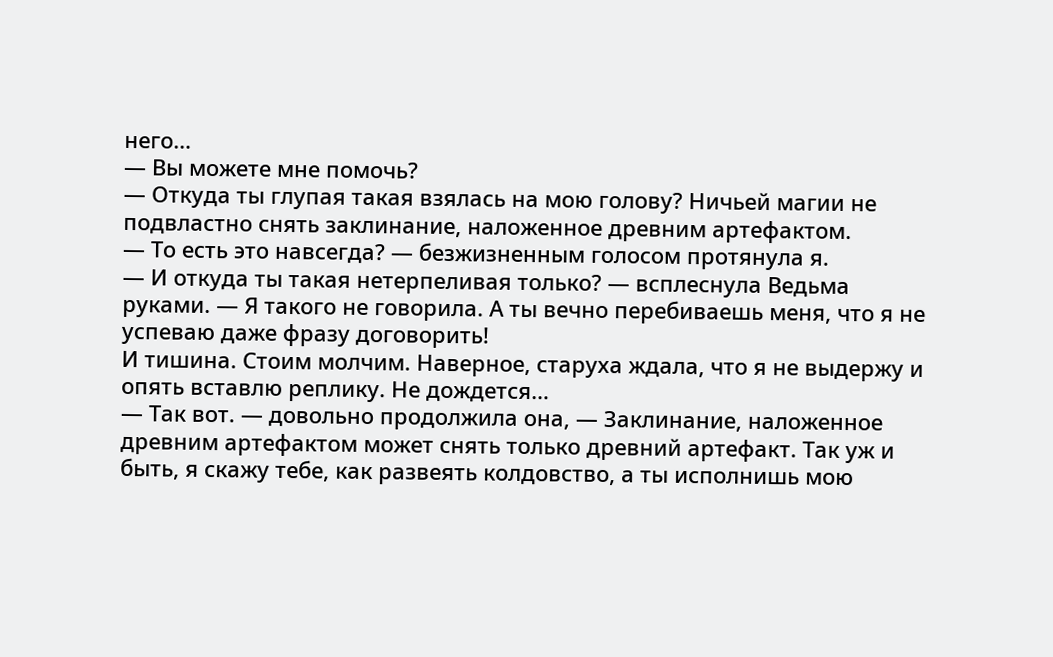него…
— Вы можете мне помочь?
— Откуда ты глупая такая взялась на мою голову? Ничьей магии не подвластно снять заклинание, наложенное древним артефактом.
— То есть это навсегда? — безжизненным голосом протянула я.
— И откуда ты такая нетерпеливая только? — всплеснула Ведьма руками. — Я такого не говорила. А ты вечно перебиваешь меня, что я не успеваю даже фразу договорить!
И тишина. Стоим молчим. Наверное, старуха ждала, что я не выдержу и опять вставлю реплику. Не дождется…
— Так вот. — довольно продолжила она, — Заклинание, наложенное древним артефактом может снять только древний артефакт. Так уж и быть, я скажу тебе, как развеять колдовство, а ты исполнишь мою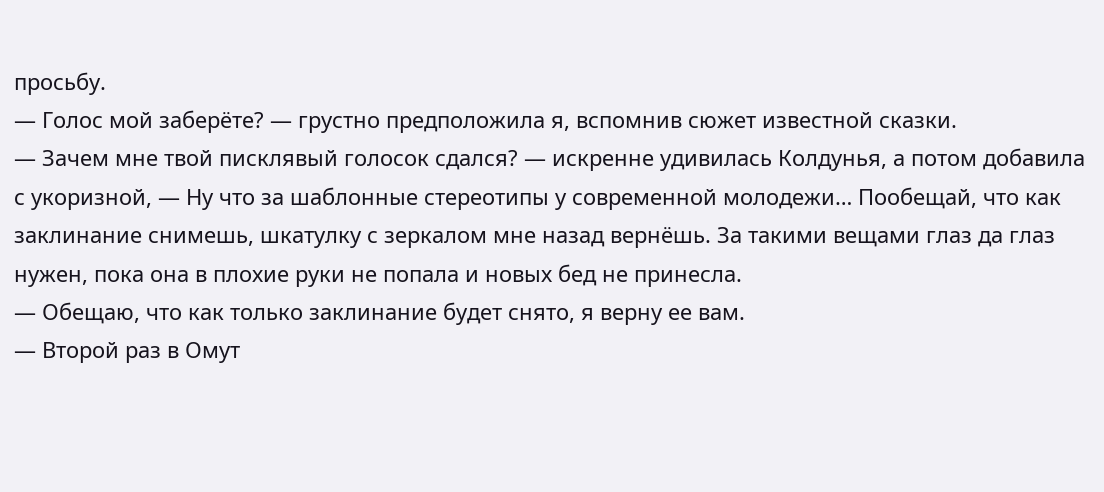просьбу.
— Голос мой заберёте? — грустно предположила я, вспомнив сюжет известной сказки.
— Зачем мне твой писклявый голосок сдался? — искренне удивилась Колдунья, а потом добавила с укоризной, — Ну что за шаблонные стереотипы у современной молодежи… Пообещай, что как заклинание снимешь, шкатулку с зеркалом мне назад вернёшь. За такими вещами глаз да глаз нужен, пока она в плохие руки не попала и новых бед не принесла.
— Обещаю, что как только заклинание будет снято, я верну ее вам.
— Второй раз в Омут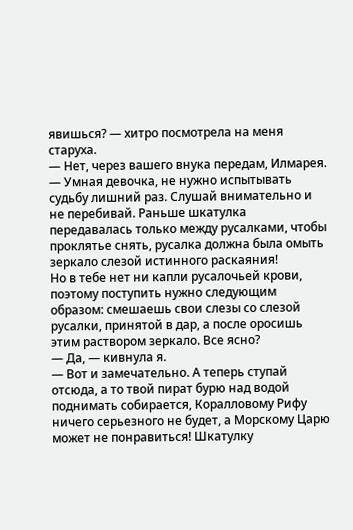явишься? — хитро посмотрела на меня старуха.
— Нет, через вашего внука передам, Илмарея.
— Умная девочка, не нужно испытывать судьбу лишний раз. Слушай внимательно и не перебивай. Раньше шкатулка передавалась только между русалками, чтобы проклятье снять, русалка должна была омыть зеркало слезой истинного раскаяния!
Но в тебе нет ни капли русалочьей крови, поэтому поступить нужно следующим образом: смешаешь свои слезы со слезой русалки, принятой в дар, а после оросишь этим раствором зеркало. Все ясно?
— Да, — кивнула я.
— Вот и замечательно. А теперь ступай отсюда, а то твой пират бурю над водой поднимать собирается, Коралловому Рифу ничего серьезного не будет, а Морскому Царю может не понравиться! Шкатулку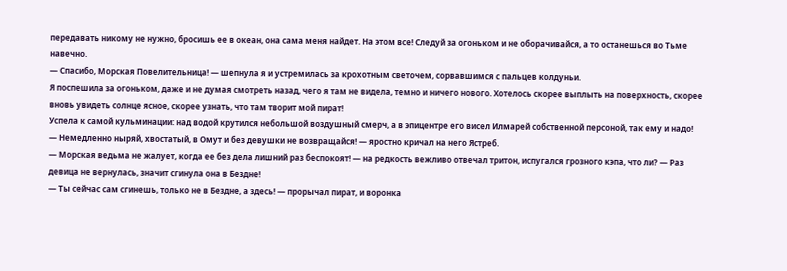передавать никому не нужно, бросишь ее в океан, она сама меня найдет. На этом все! Следуй за огоньком и не оборачивайся, а то останешься во Тьме навечно.
— Спасибо, Морская Повелительница! — шепнула я и устремилась за крохотным светочем, сорвавшимся с пальцев колдуньи.
Я поспешила за огоньком, даже и не думая смотреть назад, чего я там не видела, темно и ничего нового. Хотелось скорее выплыть на поверхность, скорее вновь увидеть солнце ясное, скорее узнать, что там творит мой пират!
Успела к самой кульминации: над водой крутился небольшой воздушный смерч, а в эпицентре его висел Илмарей собственной персоной, так ему и надо!
— Немедленно ныряй, хвостатый, в Омут и без девушки не возвращайся! — яростно кричал на него Ястреб.
— Морская ведьма не жалует, когда ее без дела лишний раз беспокоят! — на редкость вежливо отвечал тритон, испугался грозного кэпа, что ли? — Раз девица не вернулась, значит сгинула она в Бездне!
— Ты сейчас сам сгинешь, только не в Бездне, а здесь! — прорычал пират, и воронка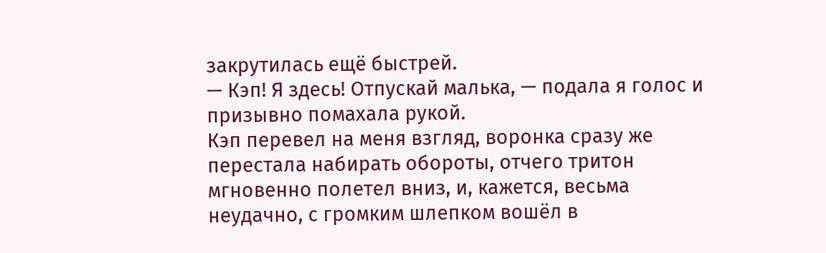закрутилась ещё быстрей.
— Кэп! Я здесь! Отпускай малька, — подала я голос и призывно помахала рукой.
Кэп перевел на меня взгляд, воронка сразу же перестала набирать обороты, отчего тритон мгновенно полетел вниз, и, кажется, весьма неудачно, с громким шлепком вошёл в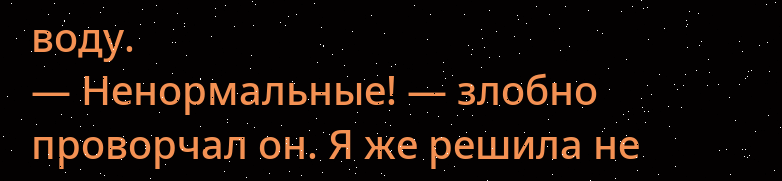воду.
— Ненормальные! — злобно проворчал он. Я же решила не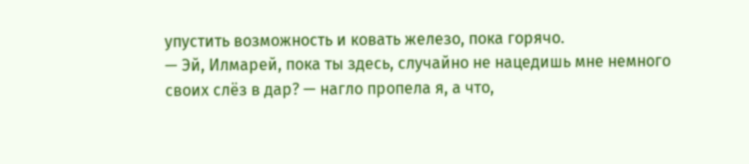упустить возможность и ковать железо, пока горячо.
— Эй, Илмарей, пока ты здесь, случайно не нацедишь мне немного своих слёз в дар? — нагло пропела я, а что,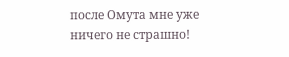после Омута мне уже ничего не страшно!